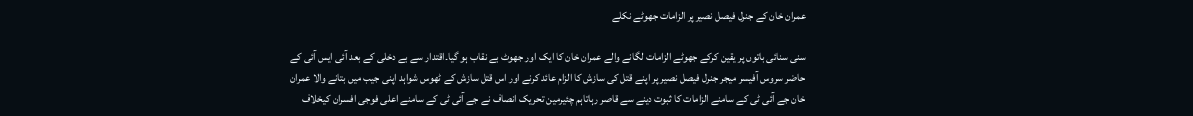عمران خان کے جنرل فیصل نصیر پر الزامات جھوٹے نکلے

سنی سنائی باتوں پر یقین کرکے جھوٹے الزامات لگانے والے عمران خان کا ایک اور جھوٹ بے نقاب ہو گیا۔اقتدار سے بے دخلی کے بعد آئی ایس آئی کے حاضر سروس آفیسر میجر جنرل فیصل نصیر پر اپنے قتل کی سازش کا الزام عائد کرنے اور اس قتل سازش کے ٹھوس شواہد اپنی جیب میں بتانے والا عمران خان جے آئی ٹی کے سامنے الزامات کا ثبوت دینے سے قاصر رہاتاہم چئیرمین تحریک انصاف نے جے آئی ٹی کے سامنے اعلی فوجی افسران کیخلاف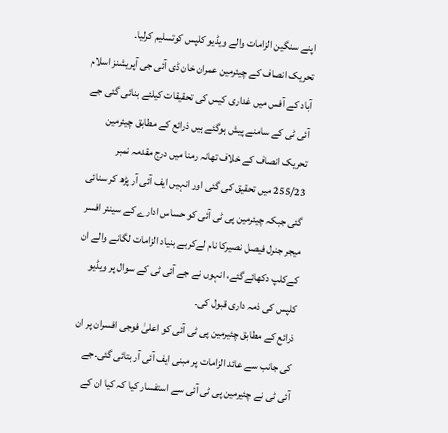اپنے سنگین الزامات والے ویڈیو کلپس کوتسلیم کرلیا۔
تحریک انصاف کے چیئرمین عمران خان ڈی آئی جی آپریشنز اسلام آباد کے آفس میں غداری کیس کی تحقیقات کیلئے بنائی گئی جے آئی ٹی کے سامنے پیش ہوگئے ہیں ذرائع کے مطابق چیئرمین تحریک انصاف کے خلاف تھانہ رمنا میں درج مقدمہ نمبر 255/23 میں تحقیق کی گئی اور انہیں ایف آئی آر پڑھ کر سنائی گئی جبکہ چیئرمین پی ٹی آئی کو حساس ادارے کے سینئر افسر میجر جنرل فیصل نصیرکا نام لےکربے بنیاد الزامات لگانے والے ان کےکلپ دکھائےگئے، انہوں نے جے آئی ٹی کے سوال پر ویڈیو کلپس کی ذمہ داری قبول کی۔
ذرائع کے مطابق چئیرمین پی ٹی آئی کو اعلیٰ فوجی افسران پر ان کی جانب سے عائد الزامات پر مبنی ایف آئی آر بتائی گئی۔جے آئی ٹی نے چئیرمین پی ٹی آئی سے استفسار کیا کہ کیا ان کے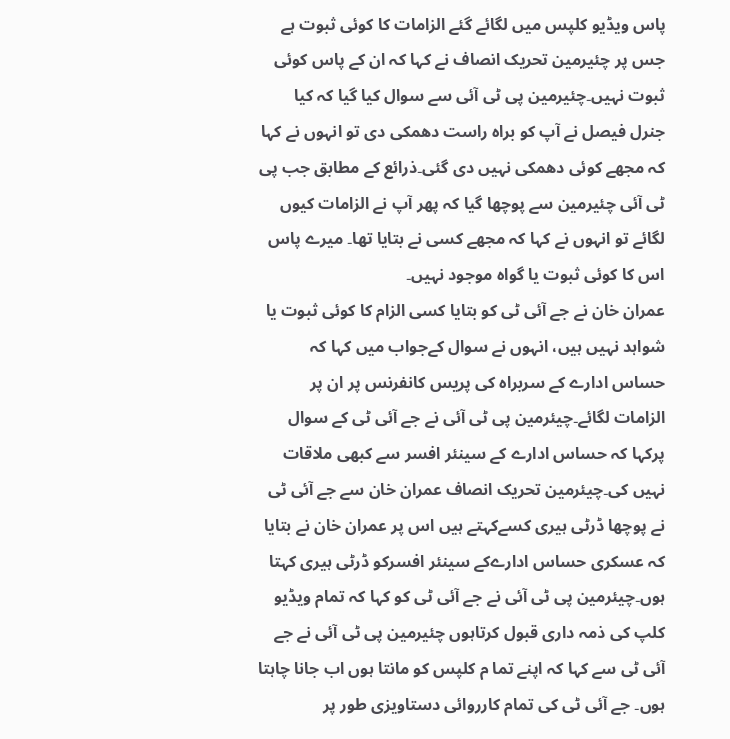پاس ویڈیو کلپس میں لگائے گئے الزامات کا کوئی ثبوت ہے جس پر چئیرمین تحریک انصاف نے کہا کہ ان کے پاس کوئی ثبوت نہیں۔چئیرمین پی ٹی آئی سے سوال کیا گیا کہ کیا جنرل فیصل نے آپ کو براہ راست دھمکی دی تو انہوں نے کہا کہ مجھے کوئی دھمکی نہیں دی گئی۔ذرائع کے مطابق جب پی ٹی آئی چئیرمین سے پوچھا گیا کہ پھر آپ نے الزامات کیوں لگائے تو انہوں نے کہا کہ مجھے کسی نے بتایا تھا۔ میرے پاس اس کا کوئی ثبوت یا گواہ موجود نہیں۔
عمران خان نے جے آئی ٹی کو بتایا کسی الزام کا کوئی ثبوت یا شواہد نہیں ہیں، انہوں نے سوال کےجواب میں کہا کہ حساس ادارے کے سربراہ کی پریس کانفرنس پر ان پر الزامات لگائے۔چیئرمین پی ٹی آئی نے جے آئی ٹی کے سوال پرکہا کہ حساس ادارے کے سینئر افسر سے کبھی ملاقات نہیں کی۔چیئرمین تحریک انصاف عمران خان سے جے آئی ٹی نے پوچھا ڈرٹی ہیری کسےکہتے ہیں اس پر عمران خان نے بتایا کہ عسکری حساس ادارےکے سینئر افسرکو ڈرٹی ہیری کہتا ہوں۔چیئرمین پی ٹی آئی نے جے آئی ٹی کو کہا کہ تمام ویڈیو کلپ کی ذمہ داری قبول کرتاہوں چئیرمین پی ٹی آئی نے جے آئی ٹی سے کہا کہ اپنے تما م کلپس کو مانتا ہوں اب جانا چاہتا ہوں۔ جے آئی ٹی کی تمام کارروائی دستاویزی طور پر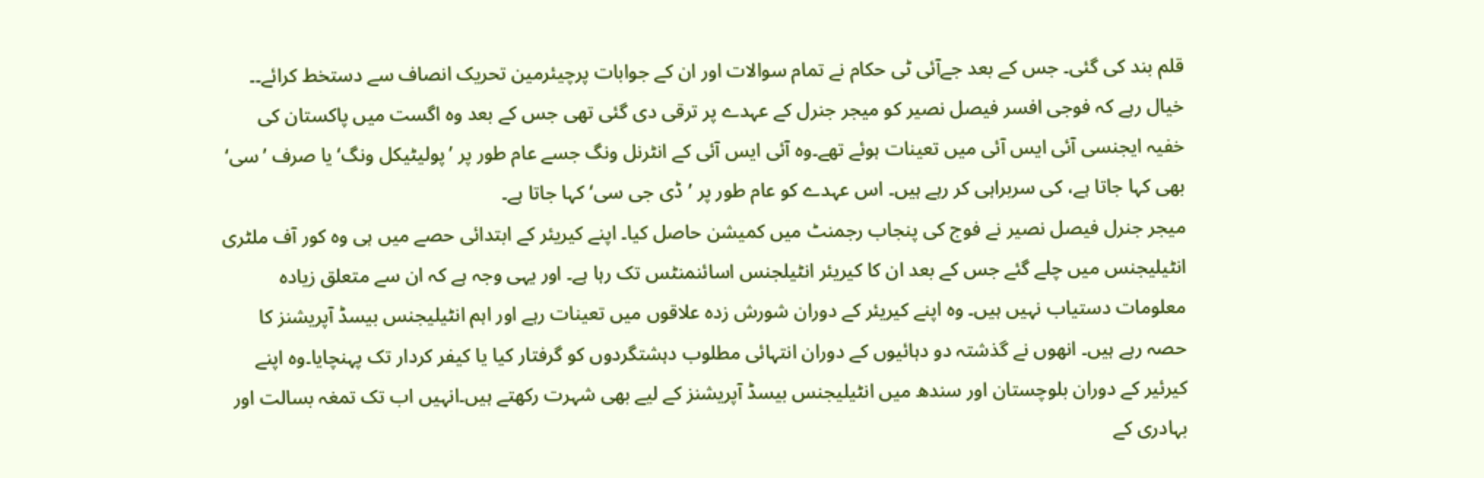قلم بند کی گئی۔ جس کے بعد جےآئی ٹی حکام نے تمام سوالات اور ان کے جوابات پرچیئرمین تحریک انصاف سے دستخط کرائے۔۔
خیال رہے کہ فوجی افسر فیصل نصیر کو میجر جنرل کے عہدے پر ترقی دی گئی تھی جس کے بعد وہ اگست میں پاکستان کی خفیہ ایجنسی آئی ایس آئی میں تعینات ہوئے تھے۔وہ آئی ایس آئی کے انٹرنل ونگ جسے عام طور پر ’پولیٹیکل ونگ‘ یا صرف ’سی‘ بھی کہا جاتا ہے، کی سربراہی کر رہے ہیں۔ اس عہدے کو عام طور پر ’ڈی جی سی‘ کہا جاتا ہے۔
میجر جنرل فیصل نصیر نے فوج کی پنجاب رجمنٹ میں کمیشن حاصل کیا۔ اپنے کیریئر کے ابتدائی حصے میں ہی وہ کور آف ملٹری انٹیلیجنس میں چلے گئے جس کے بعد ان کا کیریئر انٹیلجنس اسائنمنٹس تک رہا ہے۔ اور یہی وجہ ہے کہ ان سے متعلق زیادہ معلومات دستیاب نہیں ہیں۔ وہ اپنے کیریئر کے دوران شورش زدہ علاقوں میں تعینات رہے اور اہم انٹیلیجنس بیسڈ آپریشنز کا حصہ رہے ہیں۔ انھوں نے گذشتہ دو دہائیوں کے دوران انتہائی مطلوب دہشتگردوں کو گرفتار کیا یا کیفر کردار تک پہنچایا۔وہ اپنے کیرئیر کے دوران بلوچستان اور سندھ میں انٹیلیجنس بیسڈ آپریشنز کے لیے بھی شہرت رکھتے ہیں۔انہیں اب تک تمغہ بسالت اور بہادری کے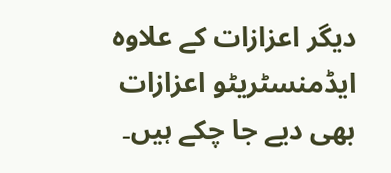دیگر اعزازات کے علاوہ ایڈمنسٹریٹو اعزازات بھی دیے جا چکے ہیں۔